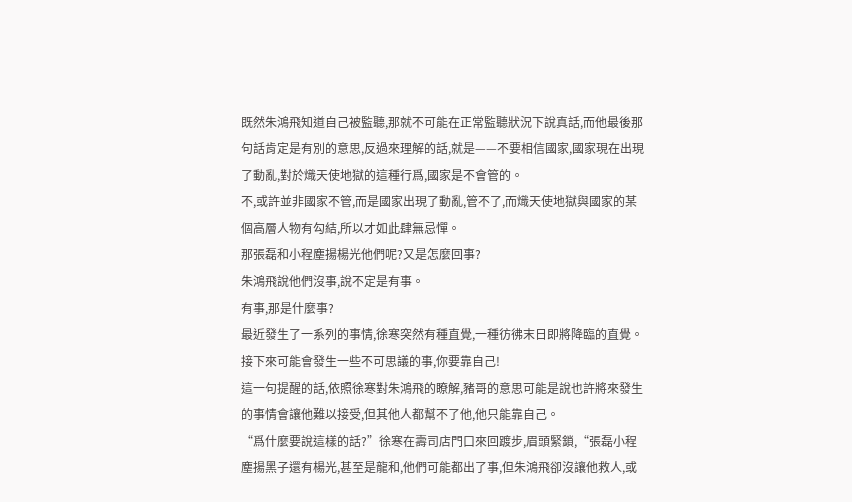既然朱鴻飛知道自己被監聽,那就不可能在正常監聽狀況下說真話,而他最後那句話肯定是有別的意思,反過來理解的話,就是——不要相信國家,國家現在出現了動亂,對於熾天使地獄的這種行爲,國家是不會管的。
不,或許並非國家不管,而是國家出現了動亂,管不了,而熾天使地獄與國家的某個高層人物有勾結,所以才如此肆無忌憚。
那張磊和小程塵揚楊光他們呢?又是怎麼回事?
朱鴻飛說他們沒事,說不定是有事。
有事,那是什麼事?
最近發生了一系列的事情,徐寒突然有種直覺,一種彷彿末日即將降臨的直覺。
接下來可能會發生一些不可思議的事,你要靠自己!
這一句提醒的話,依照徐寒對朱鴻飛的瞭解,豬哥的意思可能是說也許將來發生的事情會讓他難以接受,但其他人都幫不了他,他只能靠自己。
“爲什麼要說這樣的話?”徐寒在壽司店門口來回踱步,眉頭緊鎖,“張磊小程塵揚黑子還有楊光,甚至是龍和,他們可能都出了事,但朱鴻飛卻沒讓他救人,或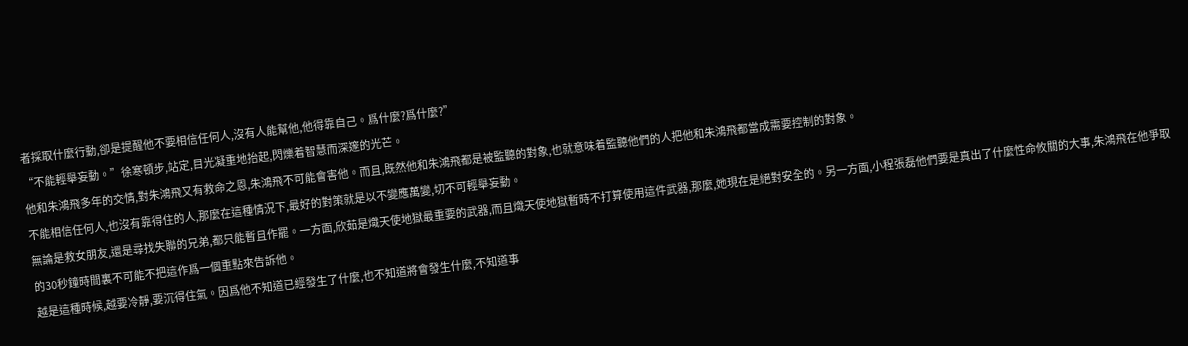者採取什麼行動,卻是提醒他不要相信任何人,沒有人能幫他,他得靠自己。爲什麼?爲什麼?”
“不能輕舉妄動。”徐寒頓步,站定,目光凝重地抬起,閃爍着智慧而深邃的光芒。
他和朱鴻飛多年的交情,對朱鴻飛又有救命之恩,朱鴻飛不可能會害他。而且,既然他和朱鴻飛都是被監聽的對象,也就意味着監聽他們的人把他和朱鴻飛都當成需要控制的對象。
不能相信任何人,也沒有靠得住的人,那麼在這種情況下,最好的對策就是以不變應萬變,切不可輕舉妄動。
無論是救女朋友,還是尋找失聯的兄弟,都只能暫且作罷。一方面,欣茹是熾天使地獄最重要的武器,而且熾天使地獄暫時不打算使用這件武器,那麼,她現在是絕對安全的。另一方面,小程張磊他們要是真出了什麼性命攸關的大事,朱鴻飛在他爭取的30秒鐘時間裏不可能不把這作爲一個重點來告訴他。
越是這種時候,越要冷靜,要沉得住氣。因爲他不知道已經發生了什麼,也不知道將會發生什麼,不知道事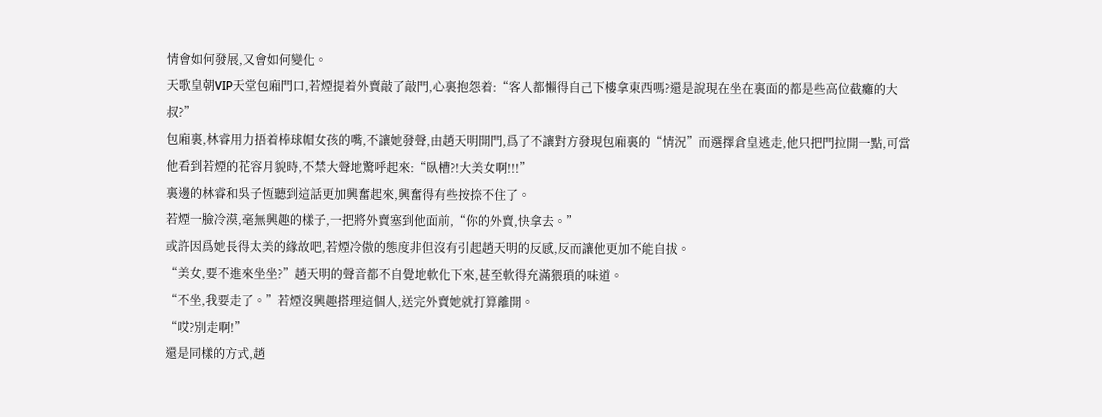情會如何發展,又會如何變化。
天歌皇朝VIP天堂包廂門口,若煙提着外賣敲了敲門,心裏抱怨着:“客人都懶得自己下樓拿東西嗎?還是說現在坐在裏面的都是些高位截癱的大叔?”
包廂裏,林睿用力捂着棒球帽女孩的嘴,不讓她發聲,由趙天明開門,爲了不讓對方發現包廂裏的“情況”而選擇倉皇逃走,他只把門拉開一點,可當他看到若煙的花容月貌時,不禁大聲地驚呼起來:“臥槽?!大美女啊!!!”
裏邊的林睿和吳子恆聽到這話更加興奮起來,興奮得有些按捺不住了。
若煙一臉冷漠,毫無興趣的樣子,一把將外賣塞到他面前,“你的外賣,快拿去。”
或許因爲她長得太美的緣故吧,若煙冷傲的態度非但沒有引起趙天明的反感,反而讓他更加不能自拔。
“美女,要不進來坐坐?”趙天明的聲音都不自覺地軟化下來,甚至軟得充滿猥瑣的味道。
“不坐,我要走了。”若煙沒興趣搭理這個人,送完外賣她就打算離開。
“哎?別走啊!”
還是同樣的方式,趙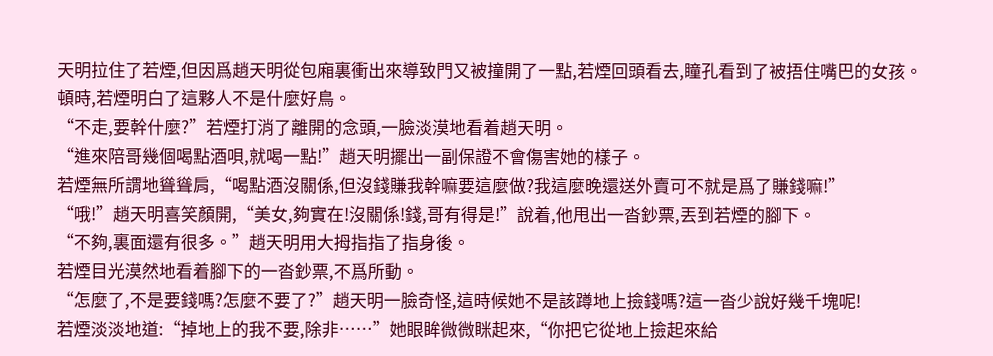天明拉住了若煙,但因爲趙天明從包廂裏衝出來導致門又被撞開了一點,若煙回頭看去,瞳孔看到了被捂住嘴巴的女孩。
頓時,若煙明白了這夥人不是什麼好鳥。
“不走,要幹什麼?”若煙打消了離開的念頭,一臉淡漠地看着趙天明。
“進來陪哥幾個喝點酒唄,就喝一點!”趙天明擺出一副保證不會傷害她的樣子。
若煙無所謂地聳聳肩,“喝點酒沒關係,但沒錢賺我幹嘛要這麼做?我這麼晚還送外賣可不就是爲了賺錢嘛!”
“哦!”趙天明喜笑顏開,“美女,夠實在!沒關係!錢,哥有得是!”說着,他甩出一沓鈔票,丟到若煙的腳下。
“不夠,裏面還有很多。”趙天明用大拇指指了指身後。
若煙目光漠然地看着腳下的一沓鈔票,不爲所動。
“怎麼了,不是要錢嗎?怎麼不要了?”趙天明一臉奇怪,這時候她不是該蹲地上撿錢嗎?這一沓少說好幾千塊呢!
若煙淡淡地道:“掉地上的我不要,除非……”她眼眸微微眯起來,“你把它從地上撿起來給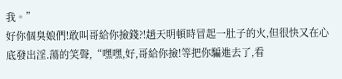我。”
好你個臭娘們!敢叫哥給你撿錢?!趙天明頓時冒起一肚子的火,但很快又在心底發出淫.蕩的笑聲,“嘿嘿,好,哥給你撿!等把你騙進去了,看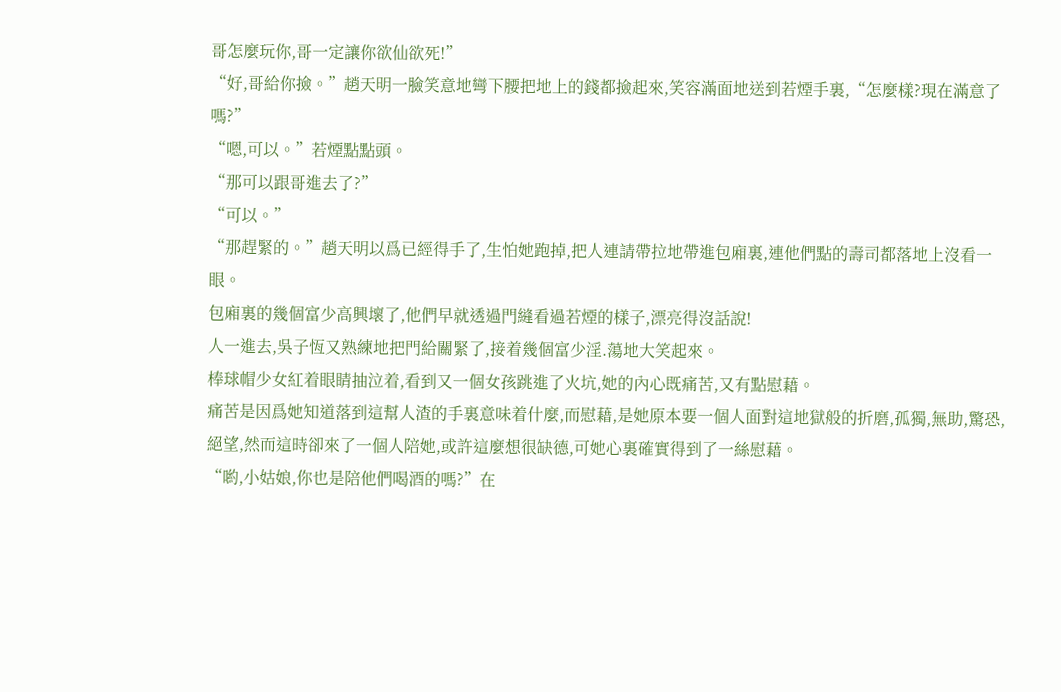哥怎麼玩你,哥一定讓你欲仙欲死!”
“好,哥給你撿。”趙天明一臉笑意地彎下腰把地上的錢都撿起來,笑容滿面地送到若煙手裏,“怎麼樣?現在滿意了嗎?”
“嗯,可以。”若煙點點頭。
“那可以跟哥進去了?”
“可以。”
“那趕緊的。”趙天明以爲已經得手了,生怕她跑掉,把人連請帶拉地帶進包廂裏,連他們點的壽司都落地上沒看一眼。
包廂裏的幾個富少高興壞了,他們早就透過門縫看過若煙的樣子,漂亮得沒話說!
人一進去,吳子恆又熟練地把門給關緊了,接着幾個富少淫.蕩地大笑起來。
棒球帽少女紅着眼睛抽泣着,看到又一個女孩跳進了火坑,她的內心既痛苦,又有點慰藉。
痛苦是因爲她知道落到這幫人渣的手裏意味着什麼,而慰藉,是她原本要一個人面對這地獄般的折磨,孤獨,無助,驚恐,絕望,然而這時卻來了一個人陪她,或許這麼想很缺德,可她心裏確實得到了一絲慰藉。
“喲,小姑娘,你也是陪他們喝酒的嗎?”在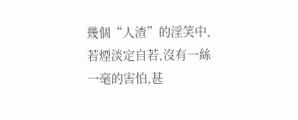幾個“人渣”的淫笑中,若煙淡定自若,沒有一絲一毫的害怕,甚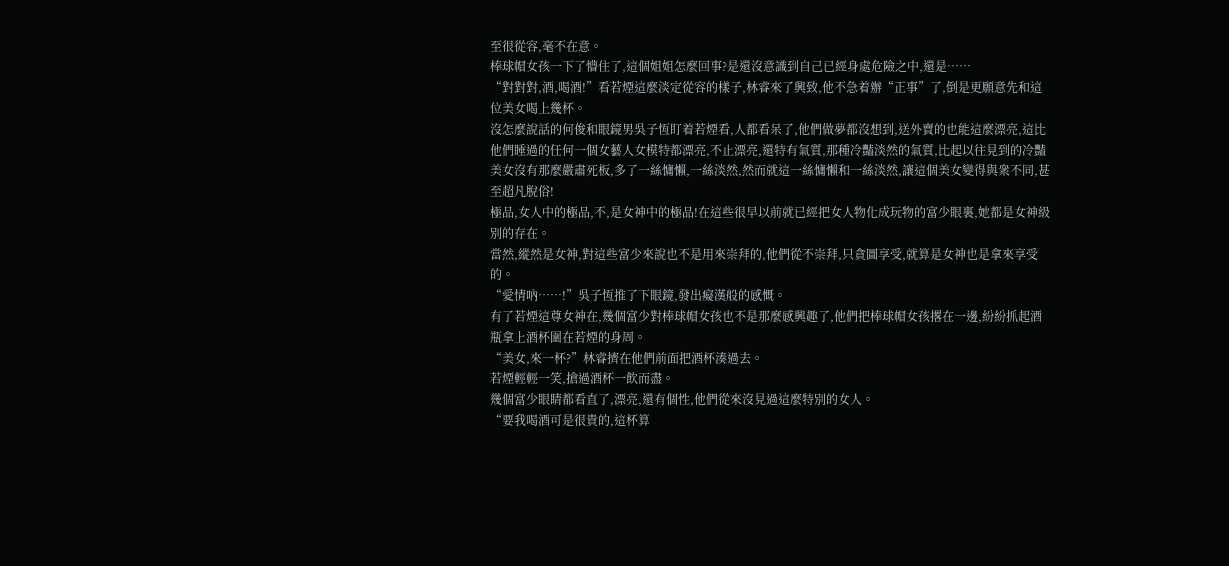至很從容,毫不在意。
棒球帽女孩一下了懵住了,這個姐姐怎麼回事?是還沒意識到自己已經身處危險之中,還是……
“對對對,酒,喝酒!”看若煙這麼淡定從容的樣子,林睿來了興致,他不急着辦“正事”了,倒是更願意先和這位美女喝上幾杯。
沒怎麼說話的何俊和眼鏡男吳子恆盯着若煙看,人都看呆了,他們做夢都沒想到,送外賣的也能這麼漂亮,這比他們睡過的任何一個女藝人女模特都漂亮,不止漂亮,還特有氣質,那種冷豔淡然的氣質,比起以往見到的冷豔美女沒有那麼嚴肅死板,多了一絲慵懶,一絲淡然,然而就這一絲慵懶和一絲淡然,讓這個美女變得與衆不同,甚至超凡脫俗!
極品,女人中的極品,不,是女神中的極品!在這些很早以前就已經把女人物化成玩物的富少眼裏,她都是女神級別的存在。
當然,縱然是女神,對這些富少來說也不是用來崇拜的,他們從不崇拜,只貪圖享受,就算是女神也是拿來享受的。
“愛情吶……!”吳子恆推了下眼鏡,發出癡漢般的感慨。
有了若煙這尊女神在,幾個富少對棒球帽女孩也不是那麼感興趣了,他們把棒球帽女孩撂在一邊,紛紛抓起酒瓶拿上酒杯圍在若煙的身周。
“美女,來一杯?”林睿擠在他們前面把酒杯湊過去。
若煙輕輕一笑,搶過酒杯一飲而盡。
幾個富少眼睛都看直了,漂亮,還有個性,他們從來沒見過這麼特別的女人。
“要我喝酒可是很貴的,這杯算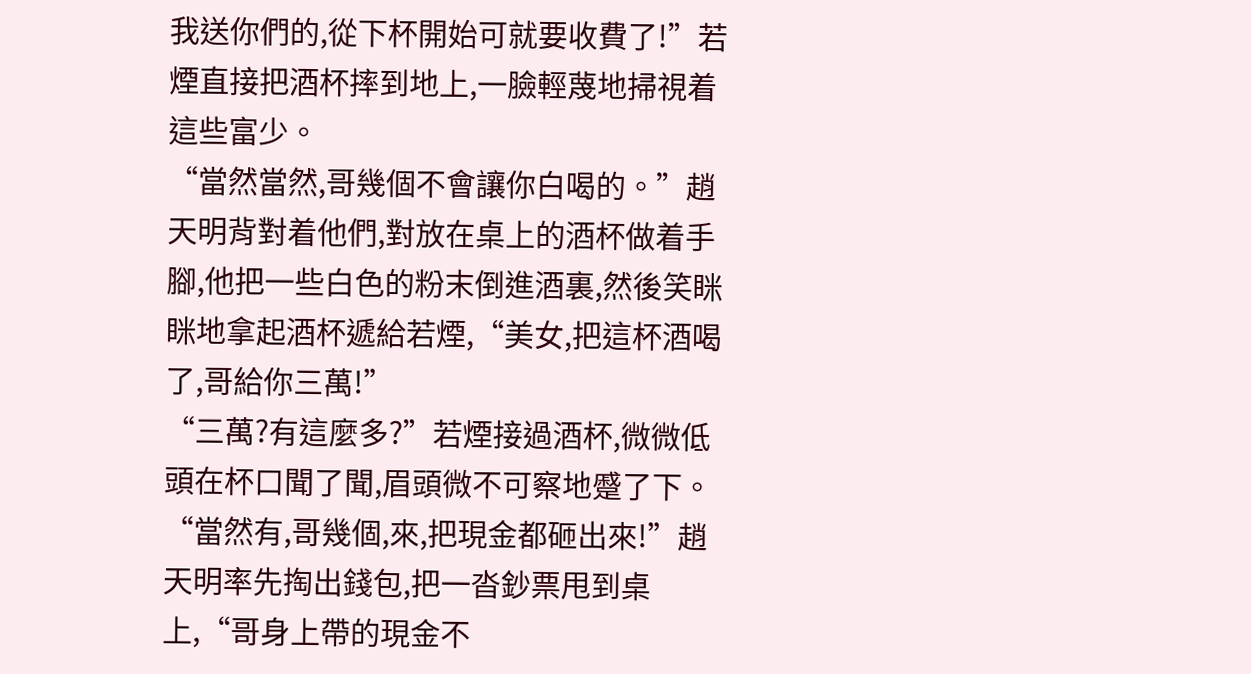我送你們的,從下杯開始可就要收費了!”若煙直接把酒杯摔到地上,一臉輕蔑地掃視着這些富少。
“當然當然,哥幾個不會讓你白喝的。”趙天明背對着他們,對放在桌上的酒杯做着手腳,他把一些白色的粉末倒進酒裏,然後笑眯眯地拿起酒杯遞給若煙,“美女,把這杯酒喝了,哥給你三萬!”
“三萬?有這麼多?”若煙接過酒杯,微微低頭在杯口聞了聞,眉頭微不可察地蹙了下。
“當然有,哥幾個,來,把現金都砸出來!”趙天明率先掏出錢包,把一沓鈔票甩到桌上,“哥身上帶的現金不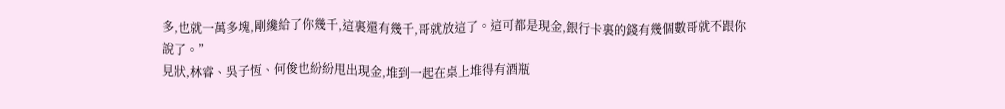多,也就一萬多塊,剛纔給了你幾千,這裏還有幾千,哥就放這了。這可都是現金,銀行卡裏的錢有幾個數哥就不跟你說了。”
見狀,林睿、吳子恆、何俊也紛紛甩出現金,堆到一起在桌上堆得有酒瓶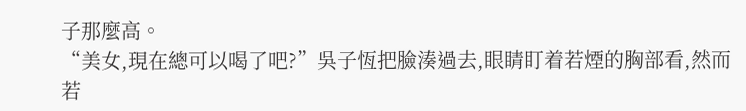子那麼高。
“美女,現在總可以喝了吧?”吳子恆把臉湊過去,眼睛盯着若煙的胸部看,然而若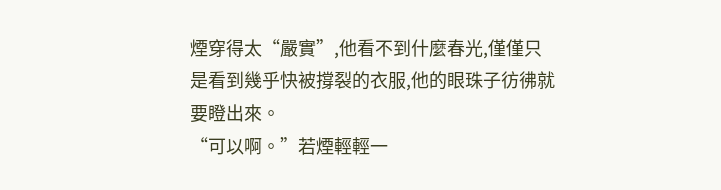煙穿得太“嚴實”,他看不到什麼春光,僅僅只是看到幾乎快被撐裂的衣服,他的眼珠子彷彿就要瞪出來。
“可以啊。”若煙輕輕一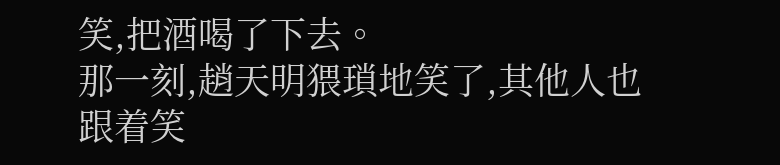笑,把酒喝了下去。
那一刻,趙天明猥瑣地笑了,其他人也跟着笑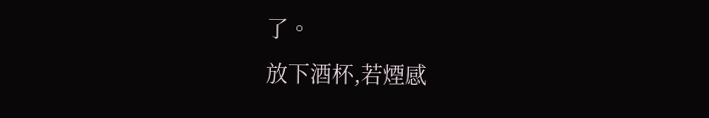了。
放下酒杯,若煙感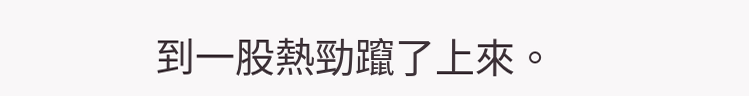到一股熱勁躥了上來。